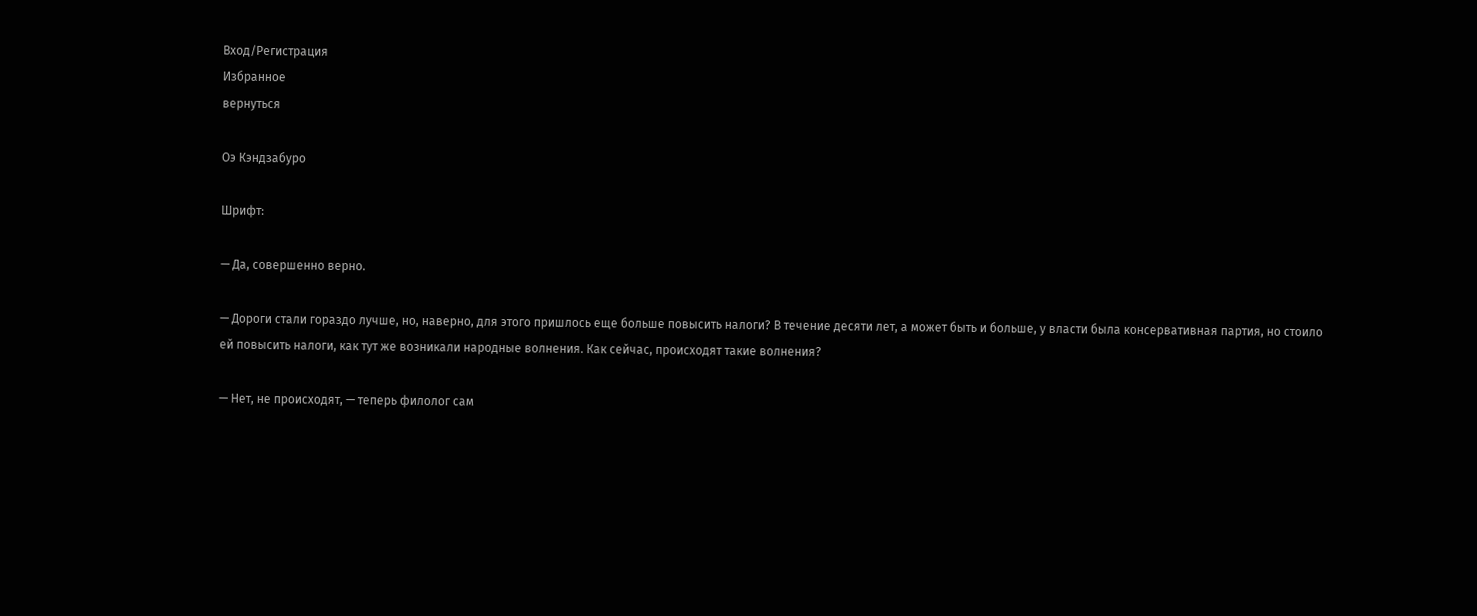Вход/Регистрация
Избранное
вернуться

Оэ Кэндзабуро

Шрифт:

— Да, совершенно верно.

— Дороги стали гораздо лучше, но, наверно, для этого пришлось еще больше повысить налоги? В течение десяти лет, а может быть и больше, у власти была консервативная партия, но стоило ей повысить налоги, как тут же возникали народные волнения. Как сейчас, происходят такие волнения?

— Нет, не происходят, — теперь филолог сам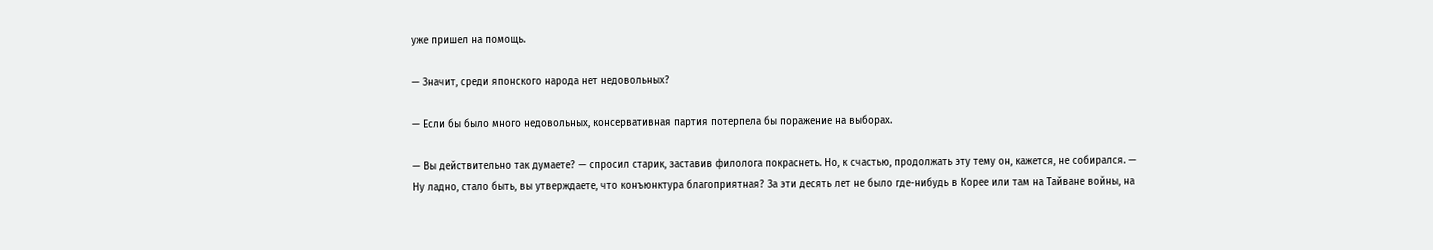уже пришел на помощь.

— Значит, среди японского народа нет недовольных?

— Если бы было много недовольных, консервативная партия потерпела бы поражение на выборах.

— Вы действительно так думаете? — спросил старик, заставив филолога покраснеть. Но, к счастью, продолжать эту тему он, кажется, не собирался. — Ну ладно, стало быть, вы утверждаете, что конъюнктура благоприятная? За эти десять лет не было где-нибудь в Корее или там на Тайване войны, на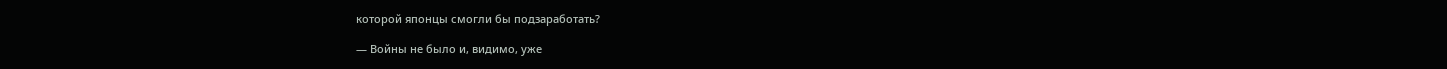которой японцы смогли бы подзаработать?

— Войны не было и, видимо, уже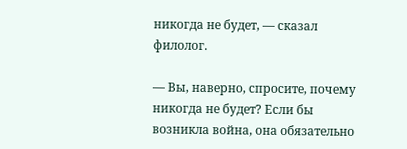никогда не будет, — сказал филолог.

— Вы, наверно, спросите, почему никогда не будет? Если бы возникла война, она обязательно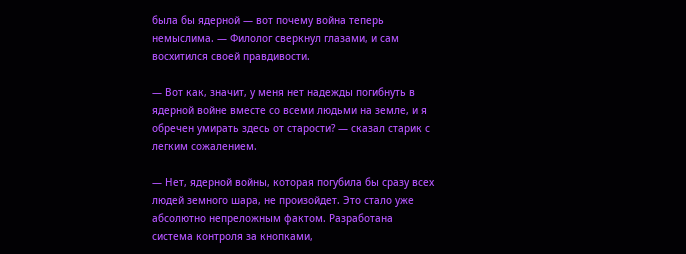была бы ядерной — вот почему война теперь немыслима. — Филолог сверкнул глазами, и сам восхитился своей правдивости.

— Вот как, значит, у меня нет надежды погибнуть в ядерной войне вместе со всеми людьми на земле, и я обречен умирать здесь от старости? — сказал старик с легким сожалением.

— Нет, ядерной войны, которая погубила бы сразу всех людей земного шара, не произойдет. Это стало уже абсолютно непреложным фактом. Разработана система контроля за кнопками,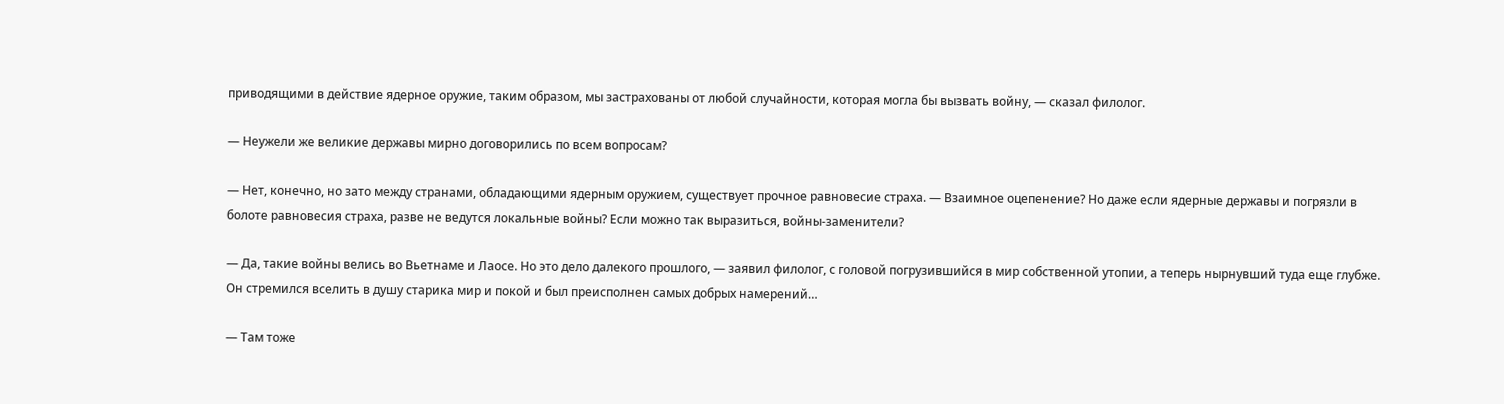приводящими в действие ядерное оружие, таким образом, мы застрахованы от любой случайности, которая могла бы вызвать войну, — сказал филолог.

— Неужели же великие державы мирно договорились по всем вопросам?

— Нет, конечно, но зато между странами, обладающими ядерным оружием, существует прочное равновесие страха. — Взаимное оцепенение? Но даже если ядерные державы и погрязли в болоте равновесия страха, разве не ведутся локальные войны? Если можно так выразиться, войны-заменители?

— Да, такие войны велись во Вьетнаме и Лаосе. Но это дело далекого прошлого, — заявил филолог, с головой погрузившийся в мир собственной утопии, а теперь нырнувший туда еще глубже. Он стремился вселить в душу старика мир и покой и был преисполнен самых добрых намерений…

— Там тоже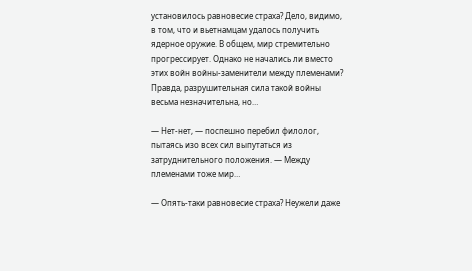установилось равновесие страха? Дело, видимо, в том, что и вьетнамцам удалось получить ядерное оружие. В общем, мир стремительно прогрессирует. Однако не начались ли вместо этих войн войны-заменители между племенами? Правда, разрушительная сила такой войны весьма незначительна, но…

— Нет-нет, — поспешно перебил филолог, пытаясь изо всех сил выпутаться из затруднительного положения. — Между племенами тоже мир…

— Опять-таки равновесие страха? Неужели даже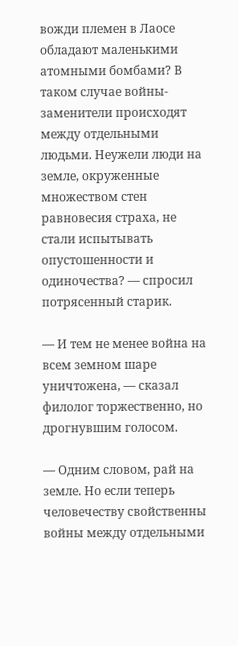вожди племен в Лаосе обладают маленькими атомными бомбами? В таком случае войны-заменители происходят между отдельными людьми. Неужели люди на земле, окруженные множеством стен равновесия страха, не стали испытывать опустошенности и одиночества? — спросил потрясенный старик.

— И тем не менее война на всем земном шаре уничтожена, — сказал филолог торжественно, но дрогнувшим голосом.

— Одним словом, рай на земле. Но если теперь человечеству свойственны войны между отдельными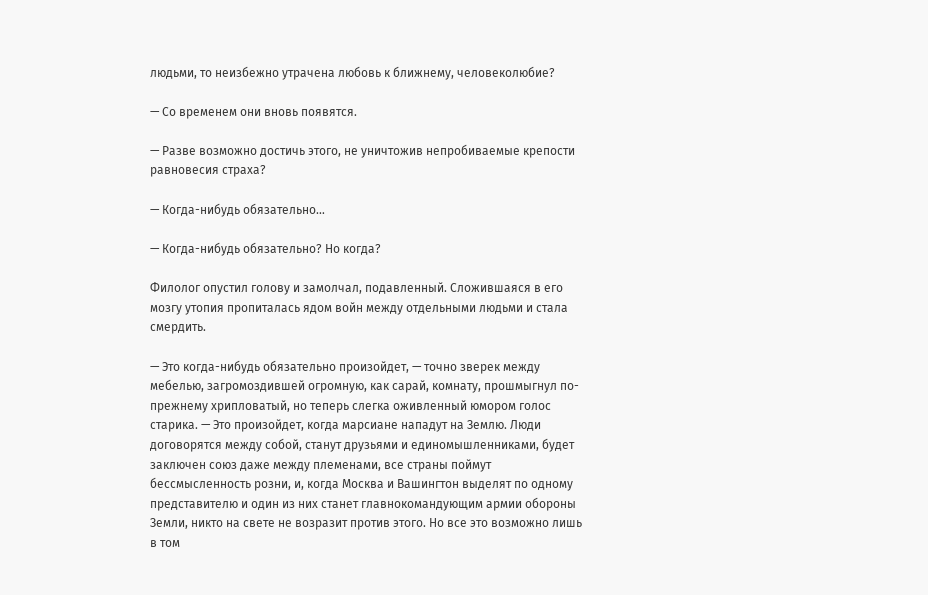людьми, то неизбежно утрачена любовь к ближнему, человеколюбие?

— Со временем они вновь появятся.

— Разве возможно достичь этого, не уничтожив непробиваемые крепости равновесия страха?

— Когда-нибудь обязательно…

— Когда-нибудь обязательно? Но когда?

Филолог опустил голову и замолчал, подавленный. Сложившаяся в его мозгу утопия пропиталась ядом войн между отдельными людьми и стала смердить.

— Это когда-нибудь обязательно произойдет, — точно зверек между мебелью, загромоздившей огромную, как сарай, комнату, прошмыгнул по-прежнему хрипловатый, но теперь слегка оживленный юмором голос старика. — Это произойдет, когда марсиане нападут на Землю. Люди договорятся между собой, станут друзьями и единомышленниками, будет заключен союз даже между племенами, все страны поймут бессмысленность розни, и, когда Москва и Вашингтон выделят по одному представителю и один из них станет главнокомандующим армии обороны Земли, никто на свете не возразит против этого. Но все это возможно лишь в том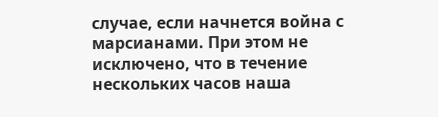случае, если начнется война с марсианами. При этом не исключено, что в течение нескольких часов наша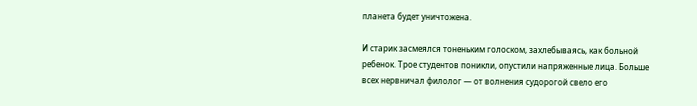планета будет уничтожена.

И старик засмеялся тоненьким голоском, захлебываясь, как больной ребенок. Трое студентов поникли, опустили напряженные лица. Больше всех нервничал филолог — от волнения судорогой свело его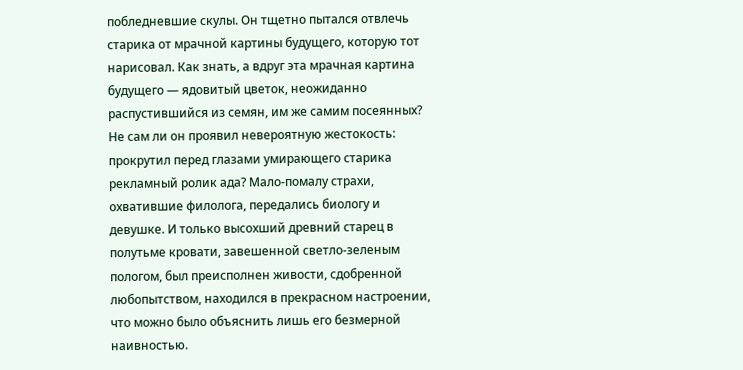побледневшие скулы. Он тщетно пытался отвлечь старика от мрачной картины будущего, которую тот нарисовал. Как знать, а вдруг эта мрачная картина будущего — ядовитый цветок, неожиданно распустившийся из семян, им же самим посеянных? Не сам ли он проявил невероятную жестокость: прокрутил перед глазами умирающего старика рекламный ролик ада? Мало-помалу страхи, охватившие филолога, передались биологу и девушке. И только высохший древний старец в полутьме кровати, завешенной светло-зеленым пологом, был преисполнен живости, сдобренной любопытством, находился в прекрасном настроении, что можно было объяснить лишь его безмерной наивностью.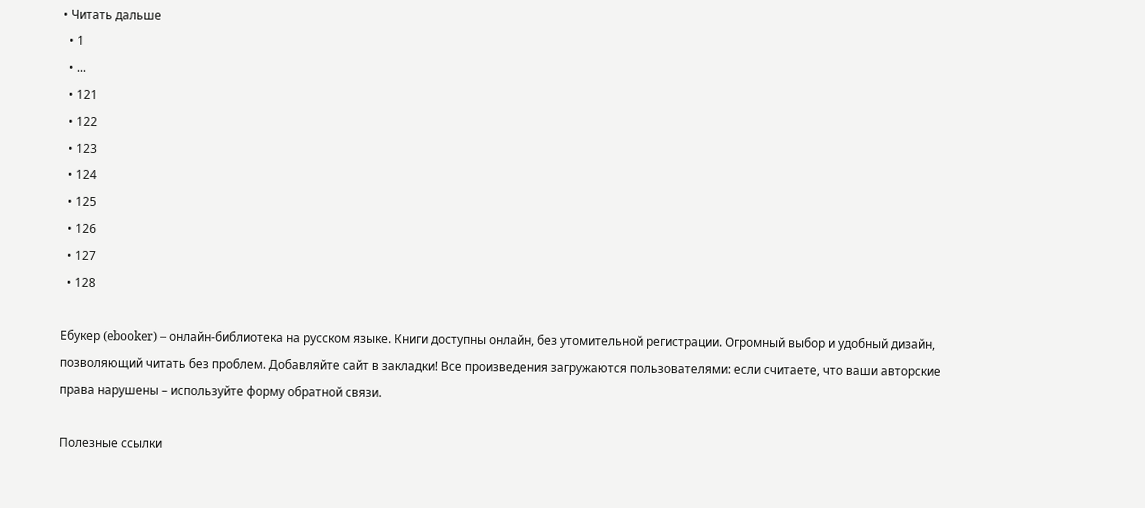• Читать дальше
  • 1
  • ...
  • 121
  • 122
  • 123
  • 124
  • 125
  • 126
  • 127
  • 128

Ебукер (ebooker) – онлайн-библиотека на русском языке. Книги доступны онлайн, без утомительной регистрации. Огромный выбор и удобный дизайн, позволяющий читать без проблем. Добавляйте сайт в закладки! Все произведения загружаются пользователями: если считаете, что ваши авторские права нарушены – используйте форму обратной связи.

Полезные ссылки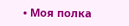• Моя полка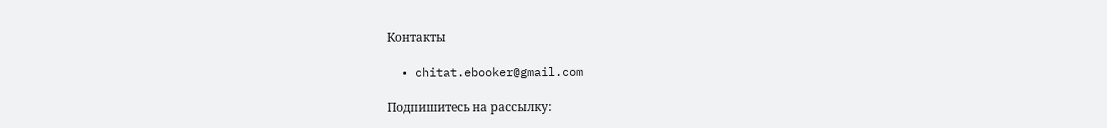Контакты

  • chitat.ebooker@gmail.com

Подпишитесь на рассылку: